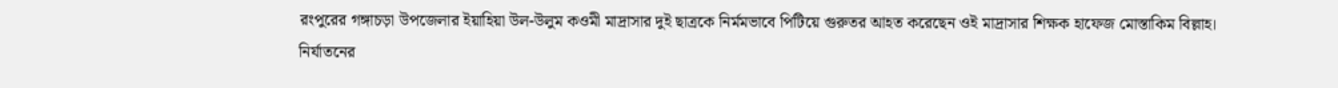রংপুরের গঙ্গাচড়া উপজেলার ইয়াহিয়া উল-উলুম কওমী মাদ্রাসার দুই ছাত্রকে নির্মমভাবে পিটিয়ে গুরুতর আহত করেছেন ওই মাদ্রাসার শিক্ষক হাফেজ মোস্তাকিম বিল্লাহ।
নির্যাতনের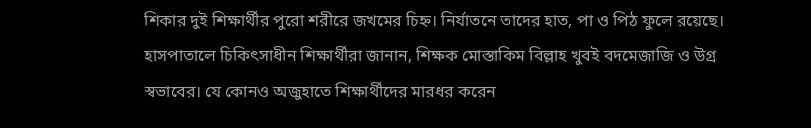শিকার দুই শিক্ষার্থীর পুরো শরীরে জখমের চিহ্ন। নির্যাতনে তাদের হাত, পা ও পিঠ ফুলে রয়েছে। হাসপাতালে চিকিৎসাধীন শিক্ষার্থীরা জানান, শিক্ষক মোস্তাকিম বিল্লাহ খুবই বদমেজাজি ও উগ্র স্বভাবের। যে কোনও অজুহাতে শিক্ষার্থীদের মারধর করেন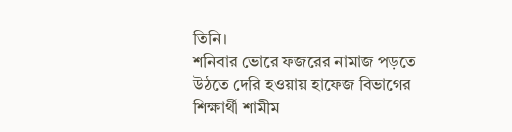তিনি।
শনিবার ভোরে ফজরের নামাজ পড়তে উঠতে দেরি হওয়ায় হাফেজ বিভাগের শিক্ষার্থী শামীম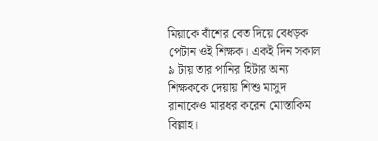মিয়াকে বাঁশের বেত দিয়ে বেধড়ক পেটান ওই শিক্ষক। একই দিন সকাল ৯ টায় তার পানির হিটার অন্য শিক্ষককে দেয়ায় শিশু মাসুদ রানাকেও মারধর করেন মোস্তাকিম বিল্লাহ।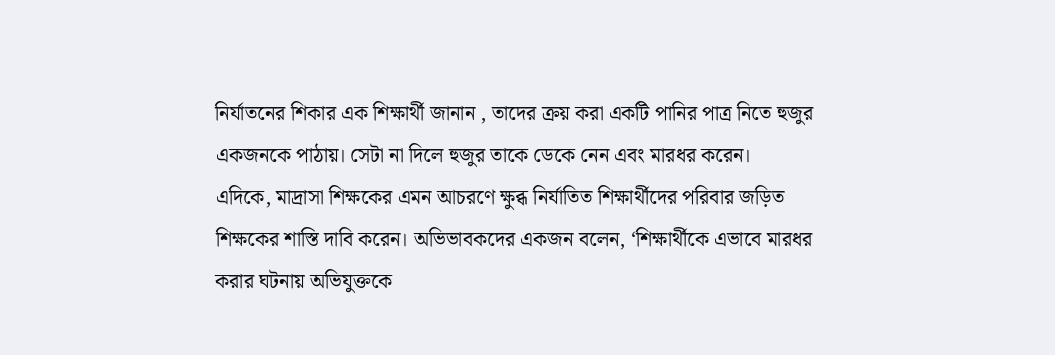নির্যাতনের শিকার এক শিক্ষার্থী জানান , তাদের ক্রয় করা একটি পানির পাত্র নিতে হুজুর একজনকে পাঠায়। সেটা না দিলে হুজুর তাকে ডেকে নেন এবং মারধর করেন।
এদিকে, মাদ্রাসা শিক্ষকের এমন আচরণে ক্ষুব্ধ নির্যাতিত শিক্ষার্থীদের পরিবার জড়িত শিক্ষকের শাস্তি দাবি করেন। অভিভাবকদের একজন বলেন, ‘শিক্ষার্থীকে এভাবে মারধর করার ঘটনায় অভিযুক্তকে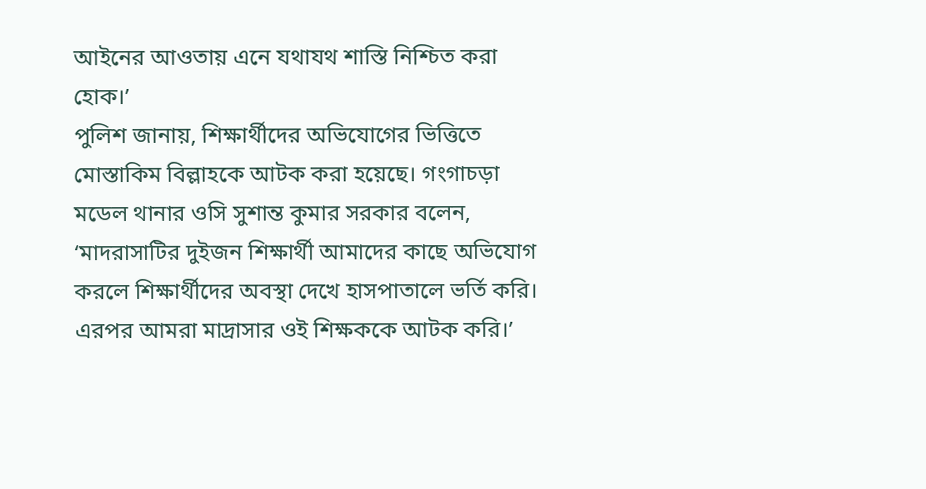আইনের আওতায় এনে যথাযথ শাস্তি নিশ্চিত করা হোক।’
পুলিশ জানায়, শিক্ষার্থীদের অভিযোগের ভিত্তিতে মোস্তাকিম বিল্লাহকে আটক করা হয়েছে। গংগাচড়া মডেল থানার ওসি সুশান্ত কুমার সরকার বলেন, ‘মাদরাসাটির দুইজন শিক্ষার্থী আমাদের কাছে অভিযোগ করলে শিক্ষার্থীদের অবস্থা দেখে হাসপাতালে ভর্তি করি। এরপর আমরা মাদ্রাসার ওই শিক্ষককে আটক করি।’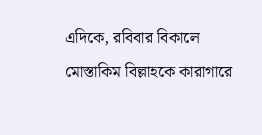এদিকে, রবিবার বিকালে মোস্তাকিম বিল্লাহকে কারাগারে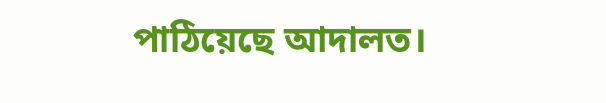পাঠিয়েছে আদালত।